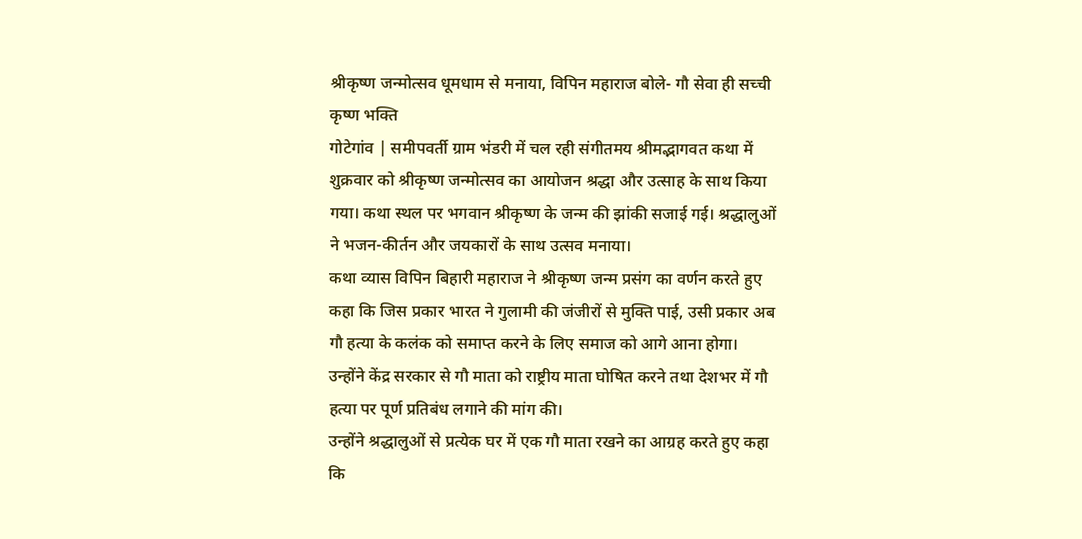श्रीकृष्ण जन्मोत्सव धूमधाम से मनाया, विपिन महाराज बोले- गौ सेवा ही सच्ची कृष्ण भक्ति
गोटेगांव | समीपवर्ती ग्राम भंडरी में चल रही संगीतमय श्रीमद्भागवत कथा में शुक्रवार को श्रीकृष्ण जन्मोत्सव का आयोजन श्रद्धा और उत्साह के साथ किया गया। कथा स्थल पर भगवान श्रीकृष्ण के जन्म की झांकी सजाई गई। श्रद्धालुओं ने भजन-कीर्तन और जयकारों के साथ उत्सव मनाया।
कथा व्यास विपिन बिहारी महाराज ने श्रीकृष्ण जन्म प्रसंग का वर्णन करते हुए कहा कि जिस प्रकार भारत ने गुलामी की जंजीरों से मुक्ति पाई, उसी प्रकार अब गौ हत्या के कलंक को समाप्त करने के लिए समाज को आगे आना होगा। उन्होंने केंद्र सरकार से गौ माता को राष्ट्रीय माता घोषित करने तथा देशभर में गौ हत्या पर पूर्ण प्रतिबंध लगाने की मांग की।
उन्होंने श्रद्धालुओं से प्रत्येक घर में एक गौ माता रखने का आग्रह करते हुए कहा कि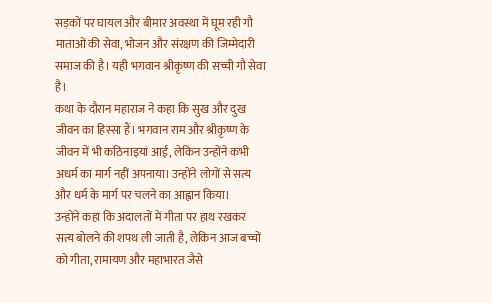सड़कों पर घायल और बीमार अवस्था में घूम रही गौ माताओं की सेवा, भोजन और संरक्षण की जिम्मेदारी समाज की है। यही भगवान श्रीकृष्ण की सच्ची गौ सेवा है।
कथा के दौरान महाराज ने कहा कि सुख और दुख जीवन का हिस्सा हैं। भगवान राम और श्रीकृष्ण के जीवन में भी कठिनाइयां आईं, लेकिन उन्होंने कभी अधर्म का मार्ग नहीं अपनाया। उन्होंने लोगों से सत्य और धर्म के मार्ग पर चलने का आह्वान किया।
उन्होंने कहा कि अदालतों में गीता पर हाथ रखकर सत्य बोलने की शपथ ली जाती है, लेकिन आज बच्चों को गीता, रामायण और महाभारत जैसे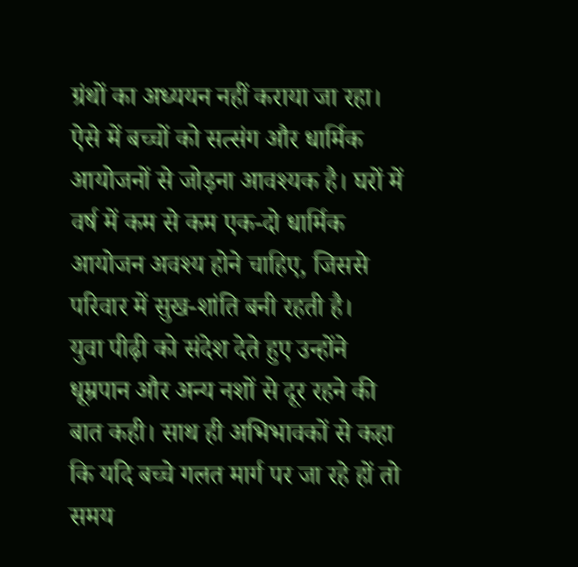ग्रंथों का अध्ययन नहीं कराया जा रहा। ऐसे में बच्चों को सत्संग और धार्मिक आयोजनों से जोड़ना आवश्यक है। घरों में वर्ष में कम से कम एक-दो धार्मिक आयोजन अवश्य होने चाहिए, जिससे परिवार में सुख-शांति बनी रहती है।
युवा पीढ़ी को संदेश देते हुए उन्होंने धूम्रपान और अन्य नशों से दूर रहने की बात कही। साथ ही अभिभावकों से कहा कि यदि बच्चे गलत मार्ग पर जा रहे हों तो समय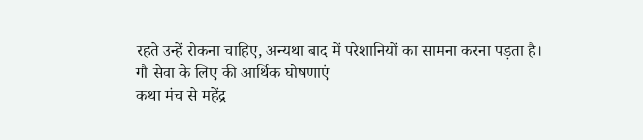रहते उन्हें रोकना चाहिए, अन्यथा बाद में परेशानियों का सामना करना पड़ता है।
गौ सेवा के लिए की आर्थिक घोषणाएं
कथा मंच से महेंद्र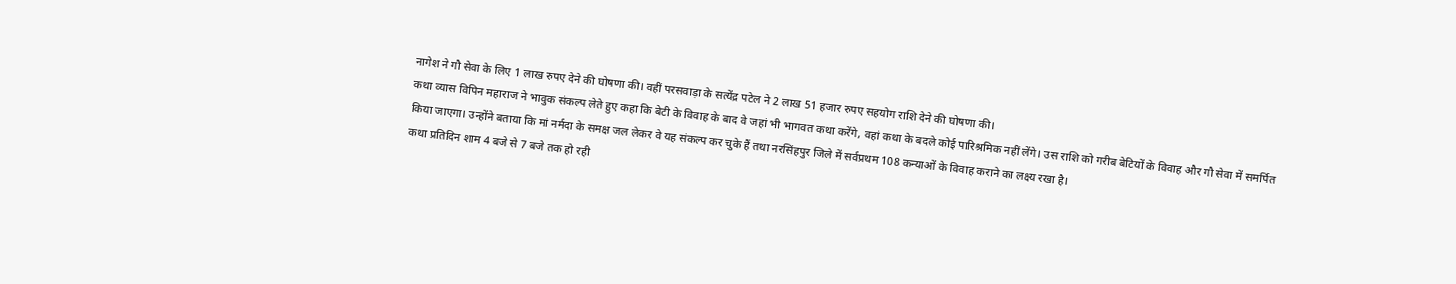नागेश ने गौ सेवा के लिए 1 लाख रुपए देने की घोषणा की। वहीं परसवाड़ा के सत्येंद्र पटेल ने 2 लाख 51 हजार रुपए सहयोग राशि देने की घोषणा की।
कथा व्यास विपिन महाराज ने भावुक संकल्प लेते हुए कहा कि बेटी के विवाह के बाद वे जहां भी भागवत कथा करेंगे, वहां कथा के बदले कोई पारिश्रमिक नहीं लेंगे। उस राशि को गरीब बेटियों के विवाह और गौ सेवा में समर्पित किया जाएगा। उन्होंने बताया कि मां नर्मदा के समक्ष जल लेकर वे यह संकल्प कर चुके हैं तथा नरसिंहपुर जिले में सर्वप्रथम 108 कन्याओं के विवाह कराने का लक्ष्य रखा है।
कथा प्रतिदिन शाम 4 बजे से 7 बजे तक हो रही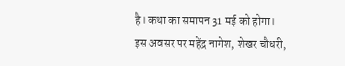है। कथा का समापन 31 मई को होगा।
इस अवसर पर महेंद्र नागेश, शेखर चौधरी,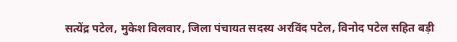सत्येंद्र पटेल, मुकेश विलवार, जिला पंचायत सदस्य अरविंद पटेल, विनोद पटेल सहित बड़ी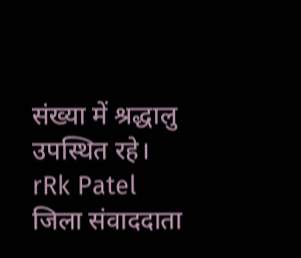संख्या में श्रद्धालु उपस्थित रहे।
rRk Patel
जिला संवाददाता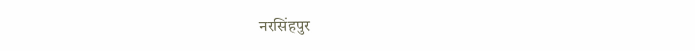नरसिंहपुर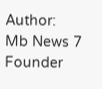Author: Mb News 7
Founder